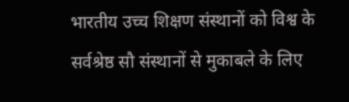भारतीय उच्च शिक्षण संस्थानों को विश्व के सर्वश्रेष्ठ सौ संस्थानों से मुकाबले के लिए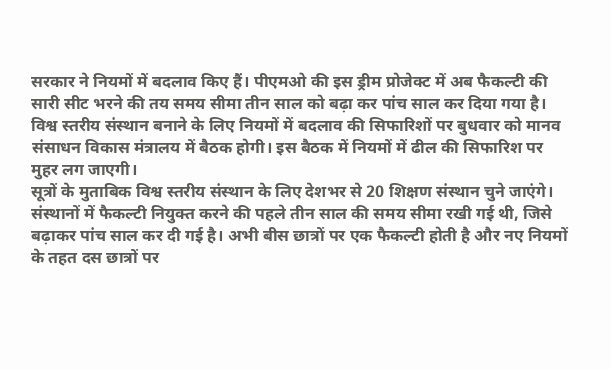सरकार ने नियमों में बदलाव किए हैं। पीएमओ की इस ड्रीम प्रोजेक्ट में अब फैकल्टी की सारी सीट भरने की तय समय सीमा तीन साल को बढ़ा कर पांच साल कर दिया गया है।
विश्व स्तरीय संस्थान बनाने के लिए नियमों में बदलाव की सिफारिशों पर बुधवार को मानव संसाधन विकास मंत्रालय में बैठक होगी। इस बैठक में नियमों में ढील की सिफारिश पर मुहर लग जाएगी।
सूत्रों के मुताबिक विश्व स्तरीय संस्थान के लिए देशभर से 20 शिक्षण संस्थान चुने जाएंगे। संस्थानों में फैकल्टी नियुक्त करने की पहले तीन साल की समय सीमा रखी गई थी, जिसे बढ़ाकर पांच साल कर दी गई है। अभी बीस छात्रों पर एक फैकल्टी होती है और नए नियमों के तहत दस छात्रों पर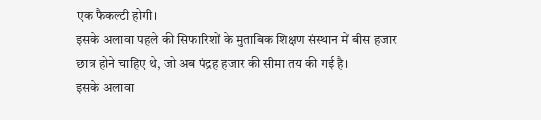एक फैकल्टी होगी।
इसके अलावा पहले की सिफारिशों के मुताबिक शिक्षण संस्थान में बीस हजार छात्र होने चाहिए थे, जो अब पंद्रह हजार की सीमा तय की गई है।
इसके अलावा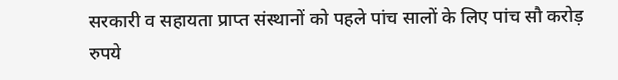सरकारी व सहायता प्राप्त संस्थानों को पहले पांच सालों के लिए पांच सौ करोड़ रुपये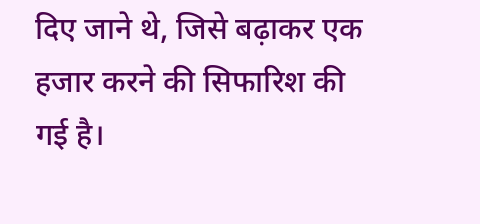दिए जाने थे, जिसे बढ़ाकर एक हजार करने की सिफारिश की गई है।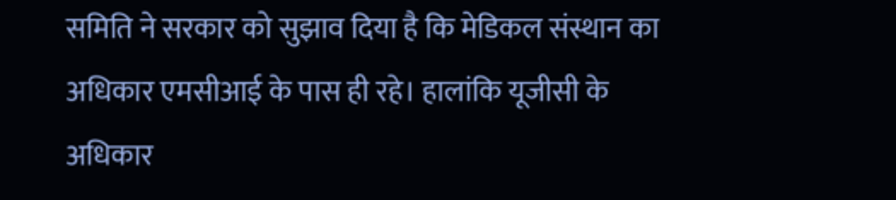समिति ने सरकार को सुझाव दिया है कि मेडिकल संस्थान का अधिकार एमसीआई के पास ही रहे। हालांकि यूजीसी के अधिकार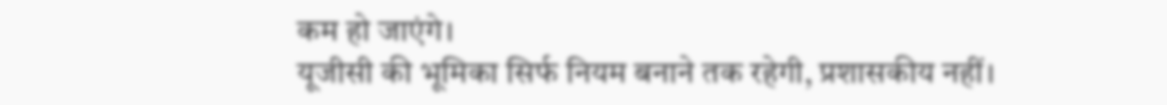कम हो जाएंगे।
यूजीसी की भूमिका सिर्फ नियम बनाने तक रहेगी, प्रशासकीय नहीं।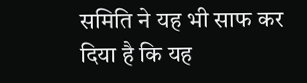समिति ने यह भी साफ कर दिया है कि यह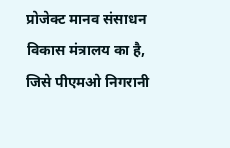प्रोजेक्ट मानव संसाधन विकास मंत्रालय का है, जिसे पीएमओ निगरानी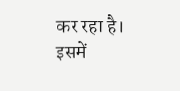कर रहा है। इसमें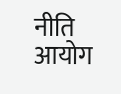नीति आयोग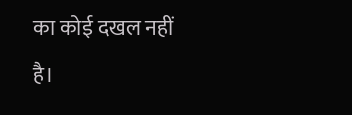का कोई दखल नहीं है।